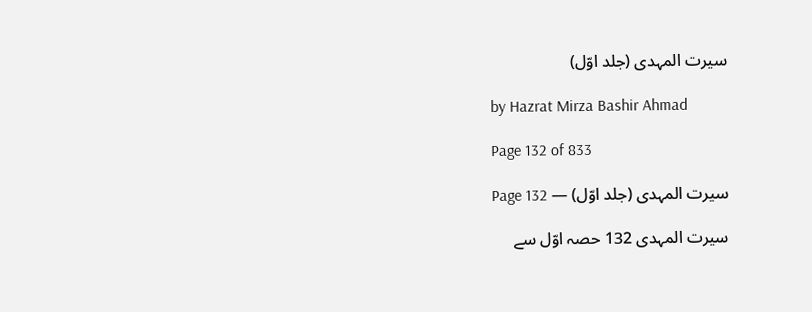سیرت المہدی (جلد اوّل)

by Hazrat Mirza Bashir Ahmad

Page 132 of 833

سیرت المہدی (جلد اوّل) — Page 132

سیرت المہدی 132 حصہ اوّل سے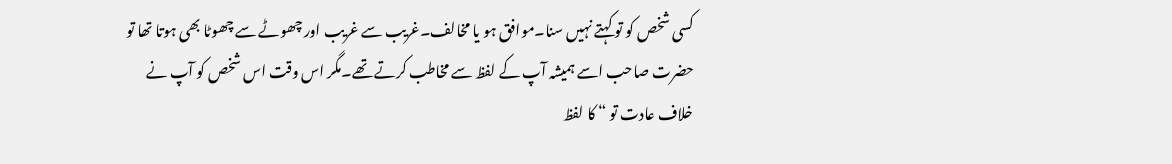کسی شخص کو تو کہتے نہیں سنا۔موافق ہو یا مخالف۔غریب سے غریب اور چھوٹے سے چھوٹا بھی ہوتا تھا تو حضرت صاحب اسے ہمیشہ آپ کے لفظ سے مخاطب کرتے تھے۔مگر اس وقت اس شخص کو آپ نے خلاف عادت تو “ کا لفظ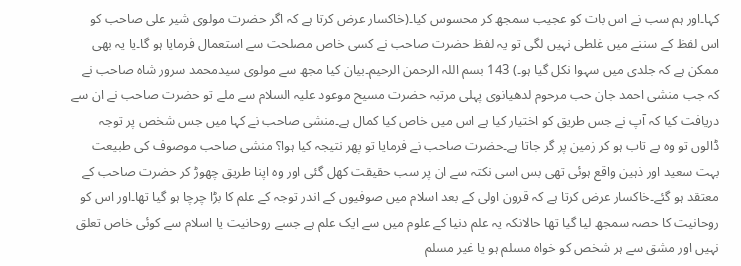کہا۔اور ہم سب نے اس بات کو عجیب سمجھ کر محسوس کیا۔(خاکسار عرض کرتا ہے کہ اگر حضرت مولوی شیر علی صاحب کو اس لفظ کے سننے میں غلطی نہیں لگی تو یہ لفظ حضرت صاحب نے کسی خاص مصلحت سے استعمال فرمایا ہو گا۔یا یہ بھی ممکن ہے کہ جلدی میں سہوا نکل گیا ہو۔) 143 بسم اللہ الرحمن الرحیم۔بیان کیا مجھ سے مولوی سیدمحمد سرور شاہ صاحب نے کہ جب منشی احمد جان حب مرحوم لدھیانوی پہلی مرتبہ حضرت مسیح موعود علیہ السلام سے ملے تو حضرت صاحب نے ان سے دریافت کیا کہ آپ نے جس طریق کو اختیار کیا ہے اس میں خاص کیا کمال ہے۔منشی صاحب نے کہا میں جس شخص پر توجہ ڈالوں تو وہ بے تاب ہو کر زمین پر گر جاتا ہے۔حضرت صاحب نے فرمایا تو پھر نتیجہ کیا ہوا؟ منشی صاحب موصوف کی طبیعت بہت سعید اور ذہین واقع ہوئی تھی بس اسی نکتہ سے ان پر سب حقیقت کھل گئی اور وہ اپنا طریق چھوڑ کر حضرت صاحب کے معتقد ہو گئے۔خاکسار عرض کرتا ہے کہ قرون اولی کے بعد اسلام میں صوفیوں کے اندر توجہ کے علم کا بڑا چرچا ہو گیا تھا۔اور اس کو روحانیت کا حصہ سمجھ لیا گیا تھا حالانکہ یہ علم دنیا کے علوم میں سے ایک علم ہے جسے روحانیت یا اسلام سے کوئی خاص تعلق نہیں اور مشق سے ہر شخص کو خواہ مسلم ہو یا غیر مسلم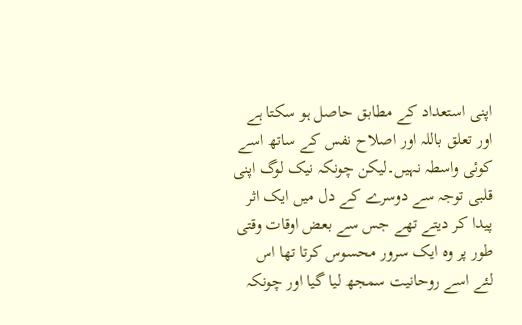اپنی استعداد کے مطابق حاصل ہو سکتا ہے اور تعلق باللہ اور اصلاح نفس کے ساتھ اسے کوئی واسطہ نہیں۔لیکن چونکہ نیک لوگ اپنی قلبی توجہ سے دوسرے کے دل میں ایک اثر پیدا کر دیتے تھے جس سے بعض اوقات وقتی طور پر وہ ایک سرور محسوس کرتا تھا اس لئے اسے روحانیت سمجھ لیا گیا اور چونکہ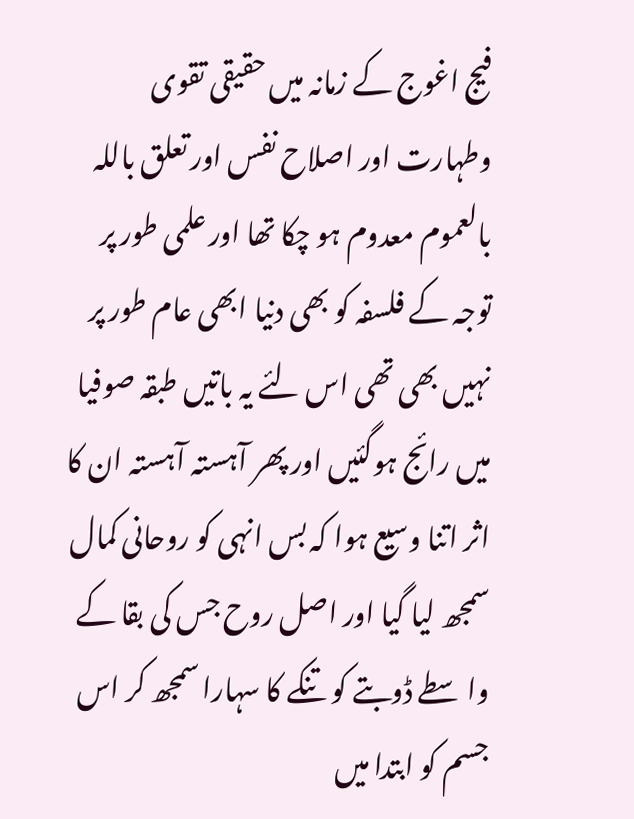فیج اغوج کے زمانہ میں حقیقی تقوی وطہارت اور اصلاح نفس اور تعلق باللہ بالعموم معدوم ہو چکا تھا اور علمی طور پر توجہ کے فلسفہ کو بھی دنیا ابھی عام طور پر نہیں بھی تھی اس لئے یہ باتیں طبقہ صوفیا میں رائج ہوگئیں اور پھر آہستہ آہستہ ان کا اثر اتنا وسیع ہوا کہ بس انہی کو روحانی کمال سمجھ لیا گیا اور اصل روح جس کی بقا کے واسطے ڈوبتے کو تنکے کا سہارا سمجھ کر اس جسم کو ابتدا میں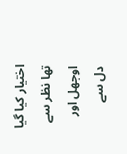اختیار کیا گیا تھا نظر سے اوجھل اور دل سے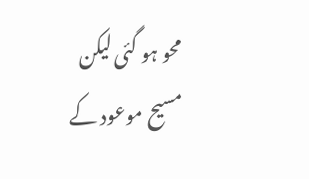محو ہو گئی لیکن مسیح موعود کے